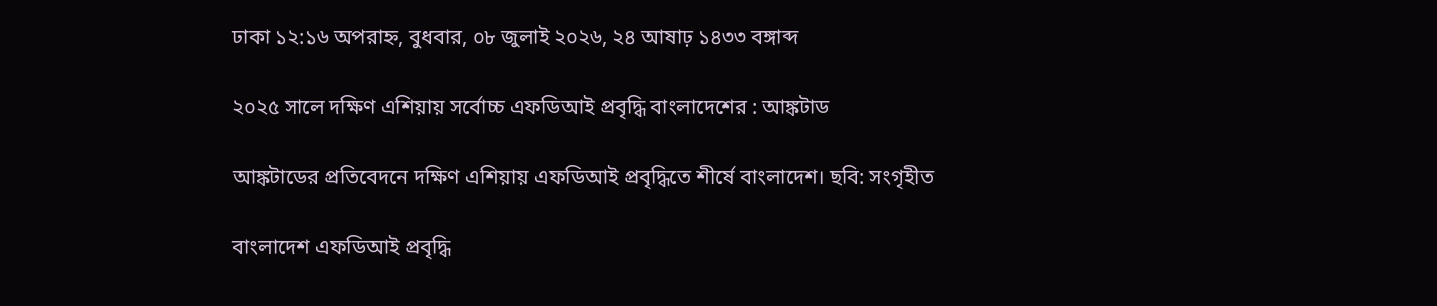ঢাকা ১২:১৬ অপরাহ্ন, বুধবার, ০৮ জুলাই ২০২৬, ২৪ আষাঢ় ১৪৩৩ বঙ্গাব্দ

২০২৫ সালে দক্ষিণ এশিয়ায় সর্বোচ্চ এফডিআই প্রবৃদ্ধি বাংলাদেশের : আঙ্কটাড

আঙ্কটাডের প্রতিবেদনে দক্ষিণ এশিয়ায় এফডিআই প্রবৃদ্ধিতে শীর্ষে বাংলাদেশ। ছবি: সংগৃহীত

বাংলাদেশ এফডিআই প্রবৃদ্ধি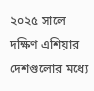২০২৫ সালে দক্ষিণ এশিয়ার দেশগুলোর মধ্যে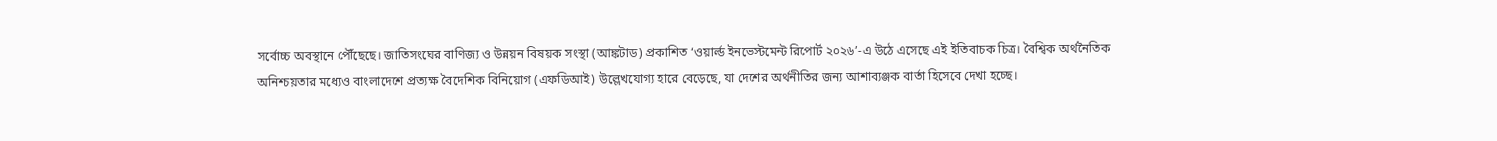সর্বোচ্চ অবস্থানে পৌঁছেছে। জাতিসংঘের বাণিজ্য ও উন্নয়ন বিষয়ক সংস্থা (আঙ্কটাড) প্রকাশিত ‘ওয়ার্ল্ড ইনভেস্টমেন্ট রিপোর্ট ২০২৬’-এ উঠে এসেছে এই ইতিবাচক চিত্র। বৈশ্বিক অর্থনৈতিক অনিশ্চয়তার মধ্যেও বাংলাদেশে প্রত্যক্ষ বৈদেশিক বিনিয়োগ (এফডিআই) উল্লেখযোগ্য হারে বেড়েছে, যা দেশের অর্থনীতির জন্য আশাব্যঞ্জক বার্তা হিসেবে দেখা হচ্ছে।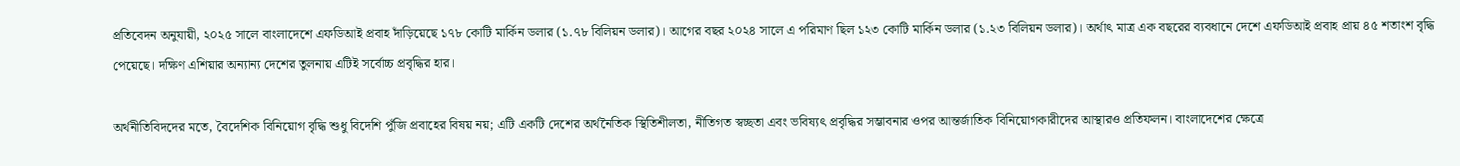প্রতিবেদন অনুযায়ী, ২০২৫ সালে বাংলাদেশে এফডিআই প্রবাহ দাঁড়িয়েছে ১৭৮ কোটি মার্কিন ডলার (১.৭৮ বিলিয়ন ডলার)। আগের বছর ২০২৪ সালে এ পরিমাণ ছিল ১২৩ কোটি মার্কিন ডলার (১.২৩ বিলিয়ন ডলার)। অর্থাৎ মাত্র এক বছরের ব্যবধানে দেশে এফডিআই প্রবাহ প্রায় ৪৫ শতাংশ বৃদ্ধি পেয়েছে। দক্ষিণ এশিয়ার অন্যান্য দেশের তুলনায় এটিই সর্বোচ্চ প্রবৃদ্ধির হার।

অর্থনীতিবিদদের মতে, বৈদেশিক বিনিয়োগ বৃদ্ধি শুধু বিদেশি পুঁজি প্রবাহের বিষয় নয়; এটি একটি দেশের অর্থনৈতিক স্থিতিশীলতা, নীতিগত স্বচ্ছতা এবং ভবিষ্যৎ প্রবৃদ্ধির সম্ভাবনার ওপর আন্তর্জাতিক বিনিয়োগকারীদের আস্থারও প্রতিফলন। বাংলাদেশের ক্ষেত্রে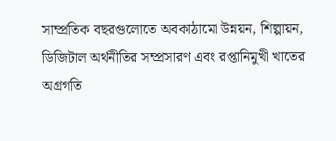সাম্প্রতিক বছরগুলোতে অবকাঠামো উন্নয়ন, শিল্পায়ন, ডিজিটাল অর্থনীতির সম্প্রসারণ এবং রপ্তানিমুখী খাতের অগ্রগতি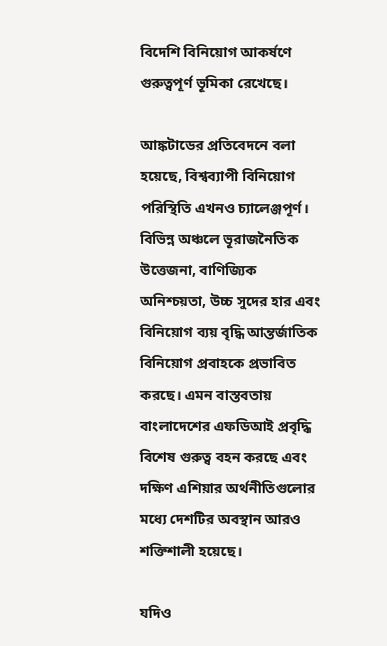বিদেশি বিনিয়োগ আকর্ষণে গুরুত্বপূর্ণ ভূমিকা রেখেছে।

আঙ্কটাডের প্রতিবেদনে বলা হয়েছে, বিশ্বব্যাপী বিনিয়োগ পরিস্থিতি এখনও চ্যালেঞ্জপূর্ণ। বিভিন্ন অঞ্চলে ভূরাজনৈতিক উত্তেজনা, বাণিজ্যিক অনিশ্চয়তা, উচ্চ সুদের হার এবং বিনিয়োগ ব্যয় বৃদ্ধি আন্তর্জাতিক বিনিয়োগ প্রবাহকে প্রভাবিত করছে। এমন বাস্তবতায় বাংলাদেশের এফডিআই প্রবৃদ্ধি বিশেষ গুরুত্ব বহন করছে এবং দক্ষিণ এশিয়ার অর্থনীতিগুলোর মধ্যে দেশটির অবস্থান আরও শক্তিশালী হয়েছে।

যদিও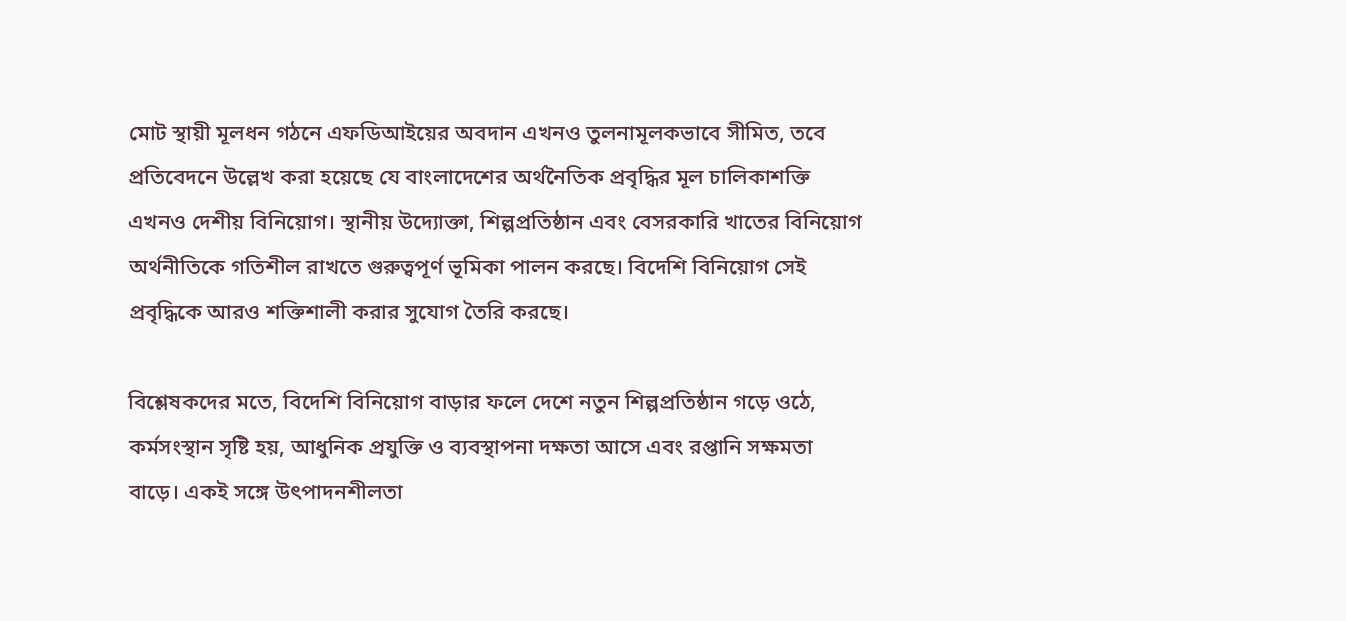মোট স্থায়ী মূলধন গঠনে এফডিআইয়ের অবদান এখনও তুলনামূলকভাবে সীমিত, তবে প্রতিবেদনে উল্লেখ করা হয়েছে যে বাংলাদেশের অর্থনৈতিক প্রবৃদ্ধির মূল চালিকাশক্তি এখনও দেশীয় বিনিয়োগ। স্থানীয় উদ্যোক্তা, শিল্পপ্রতিষ্ঠান এবং বেসরকারি খাতের বিনিয়োগ অর্থনীতিকে গতিশীল রাখতে গুরুত্বপূর্ণ ভূমিকা পালন করছে। বিদেশি বিনিয়োগ সেই প্রবৃদ্ধিকে আরও শক্তিশালী করার সুযোগ তৈরি করছে।

বিশ্লেষকদের মতে, বিদেশি বিনিয়োগ বাড়ার ফলে দেশে নতুন শিল্পপ্রতিষ্ঠান গড়ে ওঠে, কর্মসংস্থান সৃষ্টি হয়, আধুনিক প্রযুক্তি ও ব্যবস্থাপনা দক্ষতা আসে এবং রপ্তানি সক্ষমতা বাড়ে। একই সঙ্গে উৎপাদনশীলতা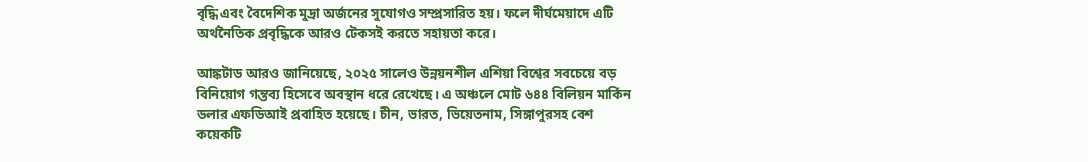বৃদ্ধি এবং বৈদেশিক মুদ্রা অর্জনের সুযোগও সম্প্রসারিত হয়। ফলে দীর্ঘমেয়াদে এটি অর্থনৈতিক প্রবৃদ্ধিকে আরও টেকসই করতে সহায়তা করে।

আঙ্কটাড আরও জানিয়েছে, ২০২৫ সালেও উন্নয়নশীল এশিয়া বিশ্বের সবচেয়ে বড় বিনিয়োগ গন্তব্য হিসেবে অবস্থান ধরে রেখেছে। এ অঞ্চলে মোট ৬৪৪ বিলিয়ন মার্কিন ডলার এফডিআই প্রবাহিত হয়েছে। চীন, ভারত, ভিয়েতনাম, সিঙ্গাপুরসহ বেশ কয়েকটি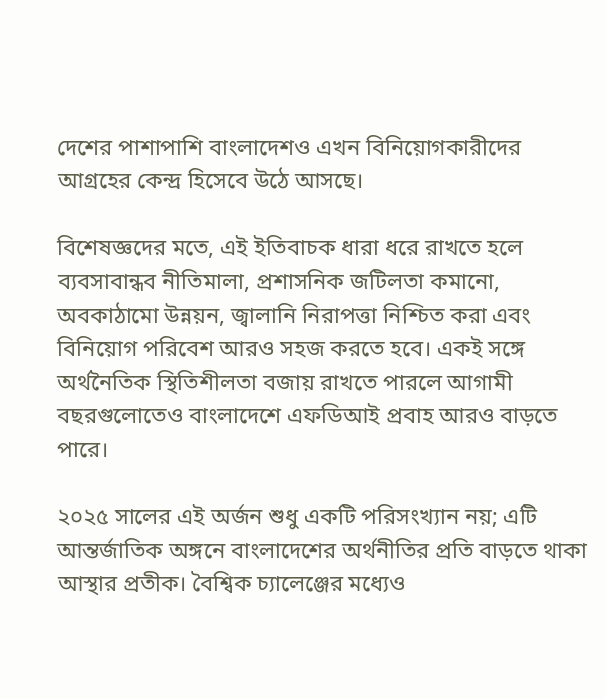দেশের পাশাপাশি বাংলাদেশও এখন বিনিয়োগকারীদের আগ্রহের কেন্দ্র হিসেবে উঠে আসছে।

বিশেষজ্ঞদের মতে, এই ইতিবাচক ধারা ধরে রাখতে হলে ব্যবসাবান্ধব নীতিমালা, প্রশাসনিক জটিলতা কমানো, অবকাঠামো উন্নয়ন, জ্বালানি নিরাপত্তা নিশ্চিত করা এবং বিনিয়োগ পরিবেশ আরও সহজ করতে হবে। একই সঙ্গে অর্থনৈতিক স্থিতিশীলতা বজায় রাখতে পারলে আগামী বছরগুলোতেও বাংলাদেশে এফডিআই প্রবাহ আরও বাড়তে পারে।

২০২৫ সালের এই অর্জন শুধু একটি পরিসংখ্যান নয়; এটি আন্তর্জাতিক অঙ্গনে বাংলাদেশের অর্থনীতির প্রতি বাড়তে থাকা আস্থার প্রতীক। বৈশ্বিক চ্যালেঞ্জের মধ্যেও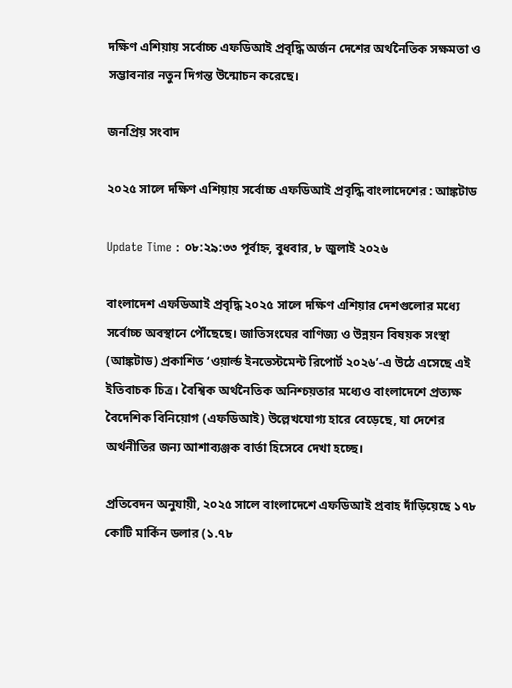দক্ষিণ এশিয়ায় সর্বোচ্চ এফডিআই প্রবৃদ্ধি অর্জন দেশের অর্থনৈতিক সক্ষমতা ও সম্ভাবনার নতুন দিগন্ত উন্মোচন করেছে।

জনপ্রিয় সংবাদ

২০২৫ সালে দক্ষিণ এশিয়ায় সর্বোচ্চ এফডিআই প্রবৃদ্ধি বাংলাদেশের : আঙ্কটাড

Update Time : ০৮:২৯:৩৩ পূর্বাহ্ন, বুধবার, ৮ জুলাই ২০২৬

বাংলাদেশ এফডিআই প্রবৃদ্ধি ২০২৫ সালে দক্ষিণ এশিয়ার দেশগুলোর মধ্যে সর্বোচ্চ অবস্থানে পৌঁছেছে। জাতিসংঘের বাণিজ্য ও উন্নয়ন বিষয়ক সংস্থা (আঙ্কটাড) প্রকাশিত ‘ওয়ার্ল্ড ইনভেস্টমেন্ট রিপোর্ট ২০২৬’-এ উঠে এসেছে এই ইতিবাচক চিত্র। বৈশ্বিক অর্থনৈতিক অনিশ্চয়তার মধ্যেও বাংলাদেশে প্রত্যক্ষ বৈদেশিক বিনিয়োগ (এফডিআই) উল্লেখযোগ্য হারে বেড়েছে, যা দেশের অর্থনীতির জন্য আশাব্যঞ্জক বার্তা হিসেবে দেখা হচ্ছে।

প্রতিবেদন অনুযায়ী, ২০২৫ সালে বাংলাদেশে এফডিআই প্রবাহ দাঁড়িয়েছে ১৭৮ কোটি মার্কিন ডলার (১.৭৮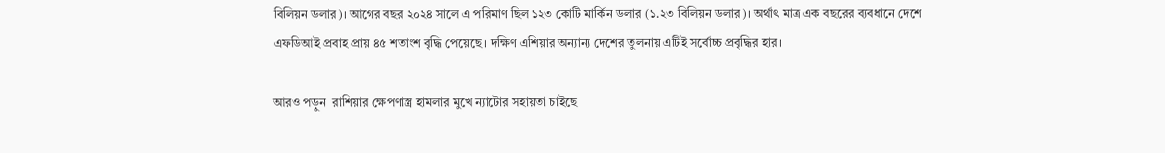বিলিয়ন ডলার)। আগের বছর ২০২৪ সালে এ পরিমাণ ছিল ১২৩ কোটি মার্কিন ডলার (১.২৩ বিলিয়ন ডলার)। অর্থাৎ মাত্র এক বছরের ব্যবধানে দেশে এফডিআই প্রবাহ প্রায় ৪৫ শতাংশ বৃদ্ধি পেয়েছে। দক্ষিণ এশিয়ার অন্যান্য দেশের তুলনায় এটিই সর্বোচ্চ প্রবৃদ্ধির হার।

আরও পড়ুন  রাশিয়ার ক্ষেপণাস্ত্র হামলার মুখে ন্যাটোর সহায়তা চাইছে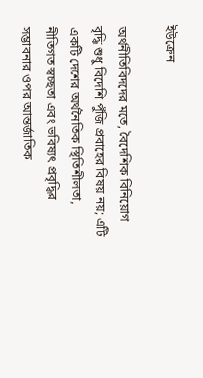ইউক্রেন

অর্থনীতিবিদদের মতে, বৈদেশিক বিনিয়োগ বৃদ্ধি শুধু বিদেশি পুঁজি প্রবাহের বিষয় নয়; এটি একটি দেশের অর্থনৈতিক স্থিতিশীলতা, নীতিগত স্বচ্ছতা এবং ভবিষ্যৎ প্রবৃদ্ধির সম্ভাবনার ওপর আন্তর্জাতিক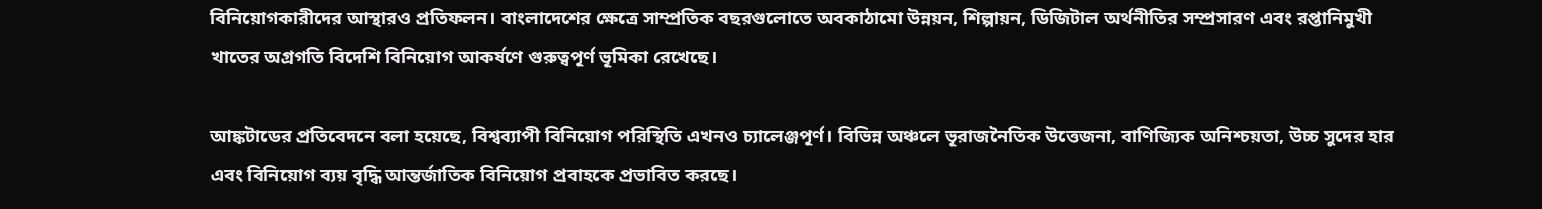বিনিয়োগকারীদের আস্থারও প্রতিফলন। বাংলাদেশের ক্ষেত্রে সাম্প্রতিক বছরগুলোতে অবকাঠামো উন্নয়ন, শিল্পায়ন, ডিজিটাল অর্থনীতির সম্প্রসারণ এবং রপ্তানিমুখী খাতের অগ্রগতি বিদেশি বিনিয়োগ আকর্ষণে গুরুত্বপূর্ণ ভূমিকা রেখেছে।

আঙ্কটাডের প্রতিবেদনে বলা হয়েছে, বিশ্বব্যাপী বিনিয়োগ পরিস্থিতি এখনও চ্যালেঞ্জপূর্ণ। বিভিন্ন অঞ্চলে ভূরাজনৈতিক উত্তেজনা, বাণিজ্যিক অনিশ্চয়তা, উচ্চ সুদের হার এবং বিনিয়োগ ব্যয় বৃদ্ধি আন্তর্জাতিক বিনিয়োগ প্রবাহকে প্রভাবিত করছে।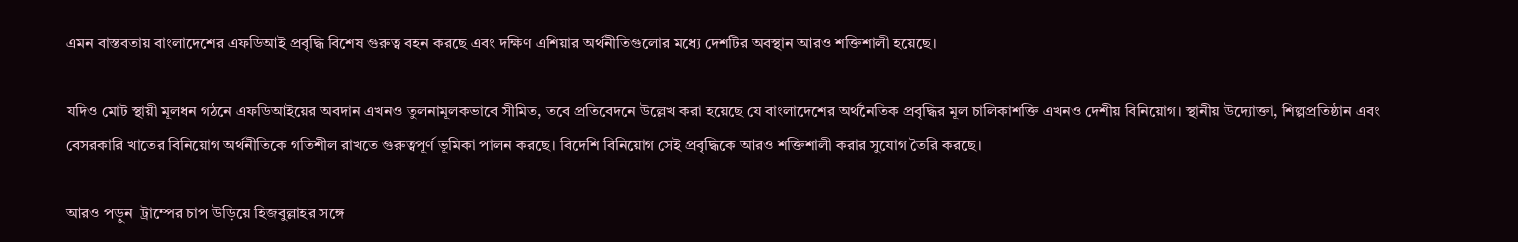এমন বাস্তবতায় বাংলাদেশের এফডিআই প্রবৃদ্ধি বিশেষ গুরুত্ব বহন করছে এবং দক্ষিণ এশিয়ার অর্থনীতিগুলোর মধ্যে দেশটির অবস্থান আরও শক্তিশালী হয়েছে।

যদিও মোট স্থায়ী মূলধন গঠনে এফডিআইয়ের অবদান এখনও তুলনামূলকভাবে সীমিত, তবে প্রতিবেদনে উল্লেখ করা হয়েছে যে বাংলাদেশের অর্থনৈতিক প্রবৃদ্ধির মূল চালিকাশক্তি এখনও দেশীয় বিনিয়োগ। স্থানীয় উদ্যোক্তা, শিল্পপ্রতিষ্ঠান এবং বেসরকারি খাতের বিনিয়োগ অর্থনীতিকে গতিশীল রাখতে গুরুত্বপূর্ণ ভূমিকা পালন করছে। বিদেশি বিনিয়োগ সেই প্রবৃদ্ধিকে আরও শক্তিশালী করার সুযোগ তৈরি করছে।

আরও পড়ুন  ট্রাম্পের চাপ উড়িয়ে হিজবুল্লাহর সঙ্গে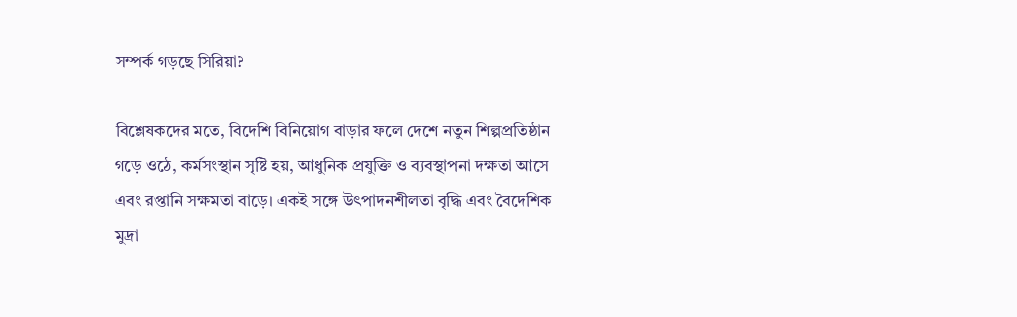সম্পর্ক গড়ছে সিরিয়া?

বিশ্লেষকদের মতে, বিদেশি বিনিয়োগ বাড়ার ফলে দেশে নতুন শিল্পপ্রতিষ্ঠান গড়ে ওঠে, কর্মসংস্থান সৃষ্টি হয়, আধুনিক প্রযুক্তি ও ব্যবস্থাপনা দক্ষতা আসে এবং রপ্তানি সক্ষমতা বাড়ে। একই সঙ্গে উৎপাদনশীলতা বৃদ্ধি এবং বৈদেশিক মুদ্রা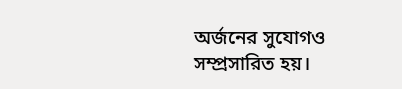অর্জনের সুযোগও সম্প্রসারিত হয়।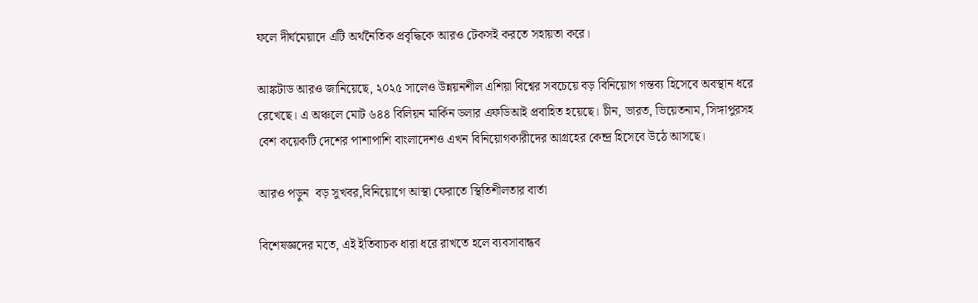ফলে দীর্ঘমেয়াদে এটি অর্থনৈতিক প্রবৃদ্ধিকে আরও টেকসই করতে সহায়তা করে।

আঙ্কটাড আরও জানিয়েছে, ২০২৫ সালেও উন্নয়নশীল এশিয়া বিশ্বের সবচেয়ে বড় বিনিয়োগ গন্তব্য হিসেবে অবস্থান ধরে রেখেছে। এ অঞ্চলে মোট ৬৪৪ বিলিয়ন মার্কিন ডলার এফডিআই প্রবাহিত হয়েছে। চীন, ভারত, ভিয়েতনাম, সিঙ্গাপুরসহ বেশ কয়েকটি দেশের পাশাপাশি বাংলাদেশও এখন বিনিয়োগকারীদের আগ্রহের কেন্দ্র হিসেবে উঠে আসছে।

আরও পড়ুন  বড় সুখবর,বিনিয়োগে আস্থা ফেরাতে স্থিতিশীলতার বার্তা

বিশেষজ্ঞদের মতে, এই ইতিবাচক ধারা ধরে রাখতে হলে ব্যবসাবান্ধব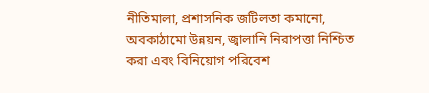নীতিমালা, প্রশাসনিক জটিলতা কমানো, অবকাঠামো উন্নয়ন, জ্বালানি নিরাপত্তা নিশ্চিত করা এবং বিনিয়োগ পরিবেশ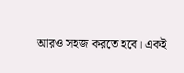আরও সহজ করতে হবে। একই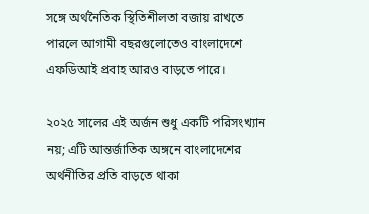সঙ্গে অর্থনৈতিক স্থিতিশীলতা বজায় রাখতে পারলে আগামী বছরগুলোতেও বাংলাদেশে এফডিআই প্রবাহ আরও বাড়তে পারে।

২০২৫ সালের এই অর্জন শুধু একটি পরিসংখ্যান নয়; এটি আন্তর্জাতিক অঙ্গনে বাংলাদেশের অর্থনীতির প্রতি বাড়তে থাকা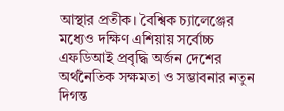আস্থার প্রতীক। বৈশ্বিক চ্যালেঞ্জের মধ্যেও দক্ষিণ এশিয়ায় সর্বোচ্চ এফডিআই প্রবৃদ্ধি অর্জন দেশের অর্থনৈতিক সক্ষমতা ও সম্ভাবনার নতুন দিগন্ত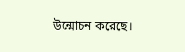উন্মোচন করেছে।